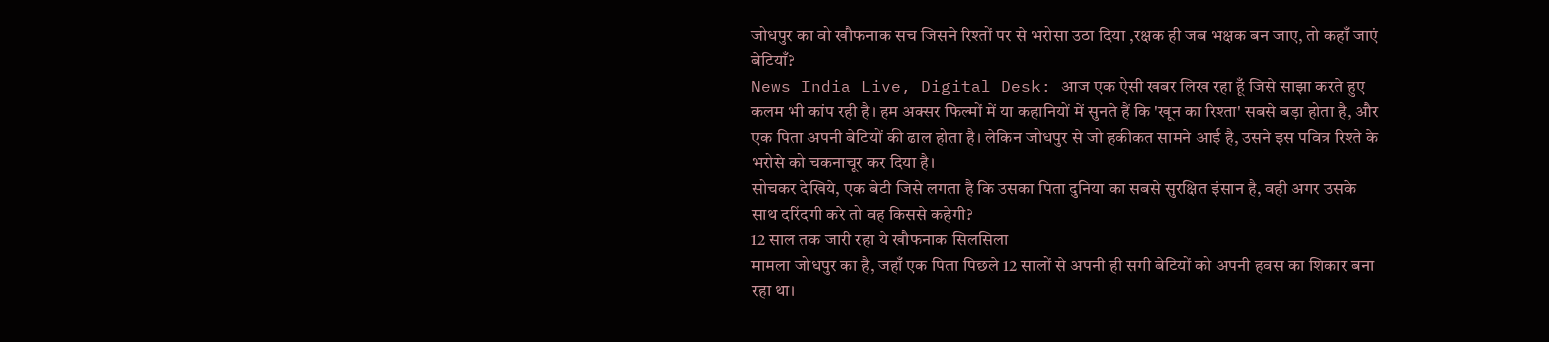जोधपुर का वो खौफनाक सच जिसने रिश्तों पर से भरोसा उठा दिया ,रक्षक ही जब भक्षक बन जाए, तो कहाँ जाएं बेटियाँ?
News India Live, Digital Desk: आज एक ऐसी खबर लिख रहा हूँ जिसे साझा करते हुए कलम भी कांप रही है। हम अक्सर फिल्मों में या कहानियों में सुनते हैं कि 'खून का रिश्ता' सबसे बड़ा होता है, और एक पिता अपनी बेटियों की ढाल होता है। लेकिन जोधपुर से जो हकीकत सामने आई है, उसने इस पवित्र रिश्ते के भरोसे को चकनाचूर कर दिया है।
सोचकर देखिये, एक बेटी जिसे लगता है कि उसका पिता दुनिया का सबसे सुरक्षित इंसान है, वही अगर उसके साथ दरिंदगी करे तो वह किससे कहेगी?
12 साल तक जारी रहा ये खौफनाक सिलसिला
मामला जोधपुर का है, जहाँ एक पिता पिछले 12 सालों से अपनी ही सगी बेटियों को अपनी हवस का शिकार बना रहा था।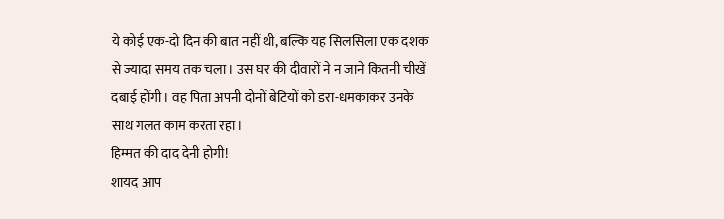ये कोई एक-दो दिन की बात नहीं थी, बल्कि यह सिलसिला एक दशक से ज्यादा समय तक चला। उस घर की दीवारों ने न जाने कितनी चीखें दबाई होंगी। वह पिता अपनी दोनों बेटियों को डरा-धमकाकर उनके साथ गलत काम करता रहा।
हिम्मत की दाद देनी होगी!
शायद आप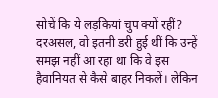सोचें कि ये लड़कियां चुप क्यों रहीं? दरअसल, वो इतनी डरी हुई थीं कि उन्हें समझ नहीं आ रहा था कि वे इस हैवानियत से कैसे बाहर निकलें। लेकिन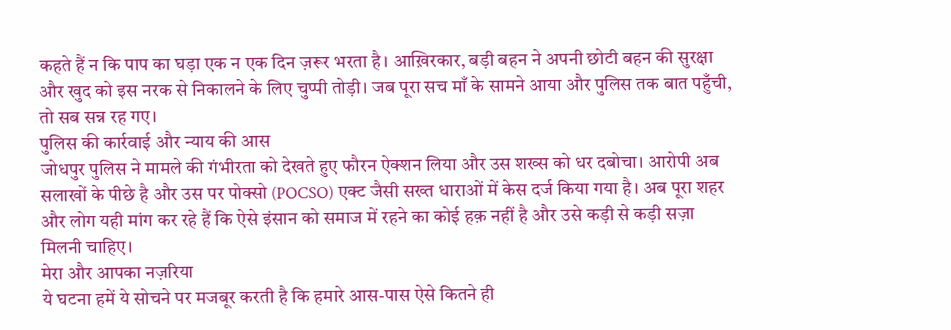कहते हैं न कि पाप का घड़ा एक न एक दिन ज़रूर भरता है। आख़िरकार, बड़ी बहन ने अपनी छोटी बहन की सुरक्षा और खुद को इस नरक से निकालने के लिए चुप्पी तोड़ी। जब पूरा सच माँ के सामने आया और पुलिस तक बात पहुँची, तो सब सन्न रह गए।
पुलिस की कार्रवाई और न्याय की आस
जोधपुर पुलिस ने मामले की गंभीरता को देखते हुए फौरन ऐक्शन लिया और उस शख्स को धर दबोचा। आरोपी अब सलाखों के पीछे है और उस पर पोक्सो (POCSO) एक्ट जैसी सख्त धाराओं में केस दर्ज किया गया है। अब पूरा शहर और लोग यही मांग कर रहे हैं कि ऐसे इंसान को समाज में रहने का कोई हक़ नहीं है और उसे कड़ी से कड़ी सज़ा मिलनी चाहिए।
मेरा और आपका नज़रिया
ये घटना हमें ये सोचने पर मजबूर करती है कि हमारे आस-पास ऐसे कितने ही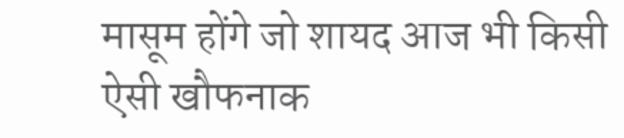मासूम होंगे जो शायद आज भी किसी ऐसी खौफनाक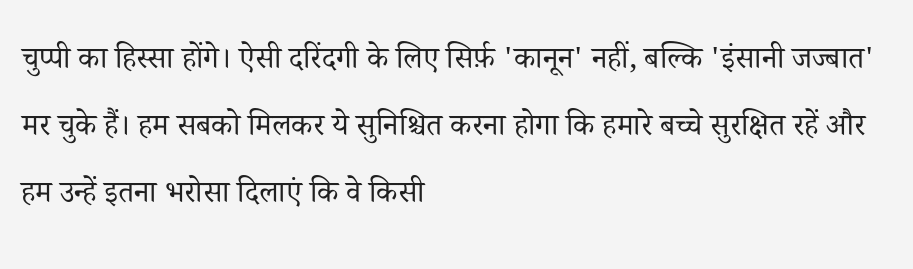चुप्पी का हिस्सा होंगे। ऐसी दरिंदगी के लिए सिर्फ़ 'कानून' नहीं, बल्कि 'इंसानी जज्बात' मर चुके हैं। हम सबको मिलकर ये सुनिश्चित करना होगा कि हमारे बच्चे सुरक्षित रहें और हम उन्हें इतना भरोसा दिलाएं कि वे किसी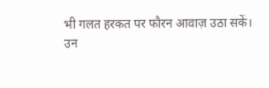भी गलत हरकत पर फौरन आवाज़ उठा सकें।
उन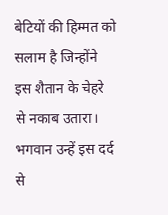बेटियों की हिम्मत को सलाम है जिन्होंने इस शैतान के चेहरे से नकाब उतारा। भगवान उन्हें इस दर्द से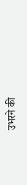उभरने की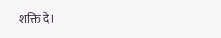शक्ति दे।